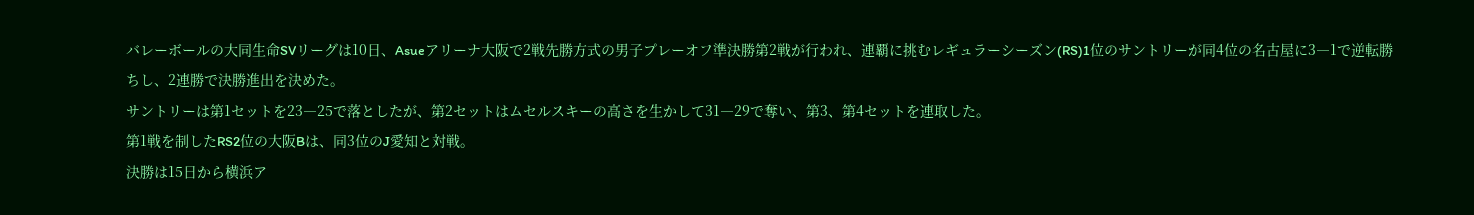バレーボールの大同生命SVリーグは10日、Asueアリーナ大阪で2戦先勝方式の男子プレーオフ準決勝第2戦が行われ、連覇に挑むレギュラーシーズン(RS)1位のサントリーが同4位の名古屋に3―1で逆転勝ちし、2連勝で決勝進出を決めた。
サントリーは第1セットを23―25で落としたが、第2セットはムセルスキーの高さを生かして31―29で奪い、第3、第4セットを連取した。
第1戦を制したRS2位の大阪Bは、同3位のJ愛知と対戦。
決勝は15日から横浜ア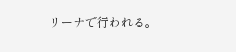リーナで行われる。